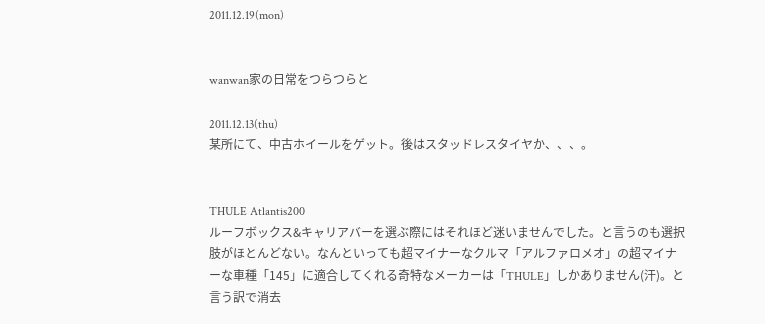2011.12.19(mon)


wanwan家の日常をつらつらと

2011.12.13(thu)
某所にて、中古ホイールをゲット。後はスタッドレスタイヤか、、、。


THULE Atlantis200
ルーフボックス&キャリアバーを選ぶ際にはそれほど迷いませんでした。と言うのも選択肢がほとんどない。なんといっても超マイナーなクルマ「アルファロメオ」の超マイナーな車種「145」に適合してくれる奇特なメーカーは「THULE」しかありません(汗)。と言う訳で消去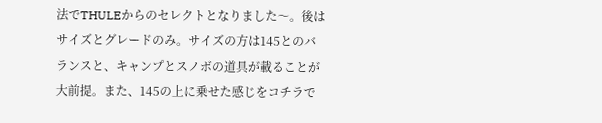法でTHULEからのセレクトとなりました〜。後はサイズとグレードのみ。サイズの方は145とのバランスと、キャンプとスノボの道具が載ることが大前提。また、145の上に乗せた感じをコチラで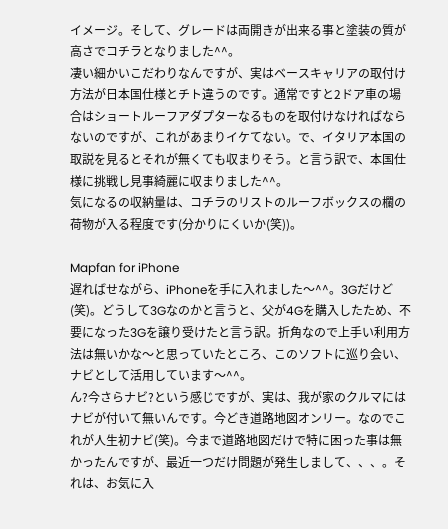イメージ。そして、グレードは両開きが出来る事と塗装の質が高さでコチラとなりました^^。
凄い細かいこだわりなんですが、実はベースキャリアの取付け方法が日本国仕様とチト違うのです。通常ですと2ドア車の場合はショートルーフアダプターなるものを取付けなければならないのですが、これがあまりイケてない。で、イタリア本国の取説を見るとそれが無くても収まりそう。と言う訳で、本国仕様に挑戦し見事綺麗に収まりました^^。
気になるの収納量は、コチラのリストのルーフボックスの欄の荷物が入る程度です(分かりにくいか(笑))。

Mapfan for iPhone
遅ればせながら、iPhoneを手に入れました〜^^。3Gだけど(笑)。どうして3Gなのかと言うと、父が4Gを購入したため、不要になった3Gを譲り受けたと言う訳。折角なので上手い利用方法は無いかな〜と思っていたところ、このソフトに巡り会い、ナビとして活用しています〜^^。
ん?今さらナビ?という感じですが、実は、我が家のクルマにはナビが付いて無いんです。今どき道路地図オンリー。なのでこれが人生初ナビ(笑)。今まで道路地図だけで特に困った事は無かったんですが、最近一つだけ問題が発生しまして、、、。それは、お気に入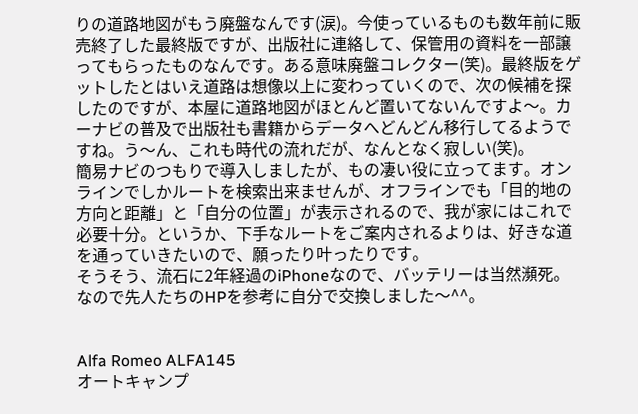りの道路地図がもう廃盤なんです(涙)。今使っているものも数年前に販売終了した最終版ですが、出版社に連絡して、保管用の資料を一部譲ってもらったものなんです。ある意味廃盤コレクター(笑)。最終版をゲットしたとはいえ道路は想像以上に変わっていくので、次の候補を探したのですが、本屋に道路地図がほとんど置いてないんですよ〜。カーナビの普及で出版社も書籍からデータへどんどん移行してるようですね。う〜ん、これも時代の流れだが、なんとなく寂しい(笑)。
簡易ナビのつもりで導入しましたが、もの凄い役に立ってます。オンラインでしかルートを検索出来ませんが、オフラインでも「目的地の方向と距離」と「自分の位置」が表示されるので、我が家にはこれで必要十分。というか、下手なルートをご案内されるよりは、好きな道を通っていきたいので、願ったり叶ったりです。
そうそう、流石に2年経過のiPhoneなので、バッテリーは当然瀕死。なので先人たちのHPを参考に自分で交換しました〜^^。


Alfa Romeo ALFA145
オートキャンプ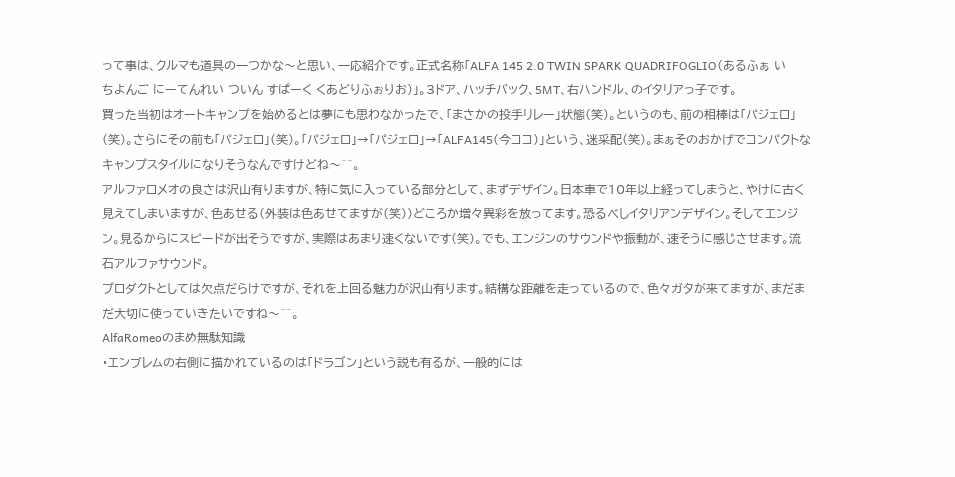って事は、クルマも道具の一つかな〜と思い、一応紹介です。正式名称「ALFA 145 2.0 TWIN SPARK QUADRIFOGLIO(あるふぁ いちよんご にーてんれい ついん すぱーく くあどりふぉりお)」。3ドア、ハッチバック、5MT、右ハンドル、のイタリアっ子です。
買った当初はオートキャンプを始めるとは夢にも思わなかったで、「まさかの投手リレー」状態(笑)。というのも、前の相棒は「パジェロ」(笑)。さらにその前も「パジェロ」(笑)。「パジェロ」→「パジェロ」→「ALFA145(今ココ)」という、迷采配(笑)。まぁそのおかげでコンパクトなキャンプスタイルになりそうなんですけどね〜^^。
アルファロメオの良さは沢山有りますが、特に気に入っている部分として、まずデザイン。日本車で10年以上経ってしまうと、やけに古く見えてしまいますが、色あせる(外装は色あせてますが(笑))どころか増々異彩を放ってます。恐るべしイタリアンデザイン。そしてエンジン。見るからにスピードが出そうですが、実際はあまり速くないです(笑)。でも、エンジンのサウンドや振動が、速そうに感じさせます。流石アルファサウンド。
プロダクトとしては欠点だらけですが、それを上回る魅力が沢山有ります。結構な距離を走っているので、色々ガタが来てますが、まだまだ大切に使っていきたいですね〜^^。
AlfaRomeoのまめ無駄知識
・エンブレムの右側に描かれているのは「ドラゴン」という説も有るが、一般的には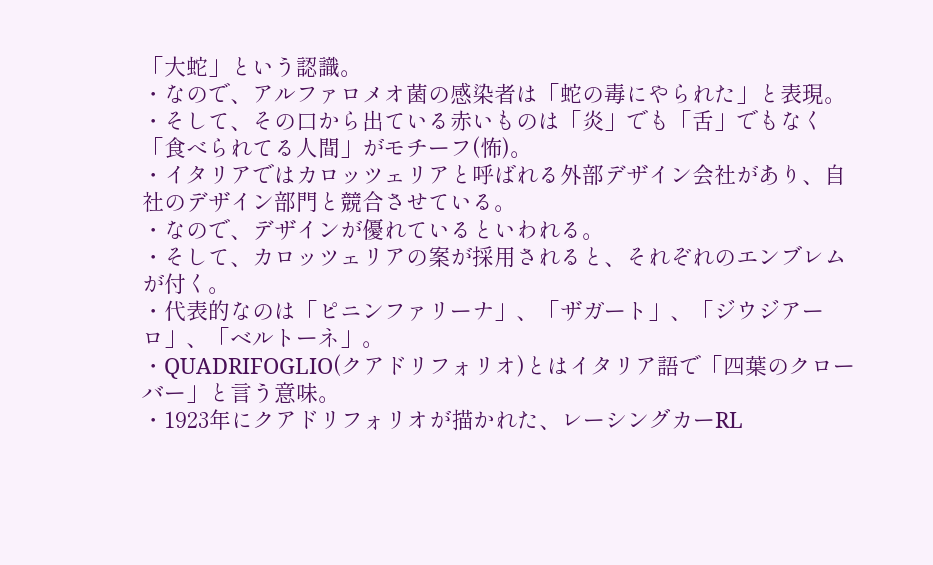「大蛇」という認識。
・なので、アルファロメオ菌の感染者は「蛇の毒にやられた」と表現。
・そして、その口から出ている赤いものは「炎」でも「舌」でもなく「食べられてる人間」がモチーフ(怖)。
・イタリアではカロッツェリアと呼ばれる外部デザイン会社があり、自社のデザイン部門と競合させている。
・なので、デザインが優れているといわれる。
・そして、カロッツェリアの案が採用されると、それぞれのエンブレムが付く。
・代表的なのは「ピニンファリーナ」、「ザガート」、「ジウジアーロ」、「ベルトーネ」。
・QUADRIFOGLIO(クアドリフォリオ)とはイタリア語で「四葉のクローバー」と言う意味。
・1923年にクアドリフォリオが描かれた、レーシングカーRL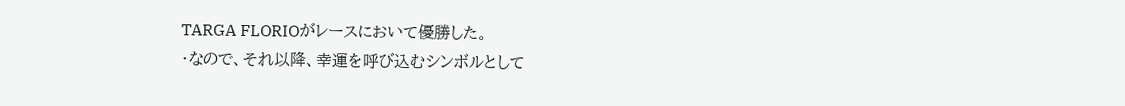TARGA FLORIOがレースにおいて優勝した。
・なので、それ以降、幸運を呼び込むシンボルとして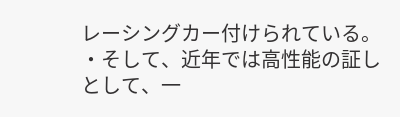レーシングカー付けられている。
・そして、近年では高性能の証しとして、一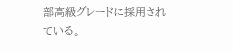部高級グレードに採用されている。